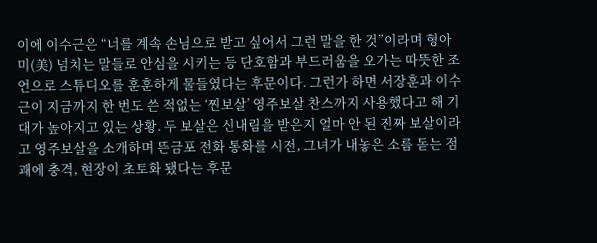이에 이수근은 “너를 계속 손님으로 받고 싶어서 그런 말을 한 것”이라며 형아미(美) 넘치는 말들로 안심을 시키는 등 단호함과 부드러움을 오가는 따뜻한 조언으로 스튜디오를 훈훈하게 물들였다는 후문이다. 그런가 하면 서장훈과 이수근이 지금까지 한 번도 쓴 적없는 ‘찐보살’ 영주보살 찬스까지 사용했다고 해 기대가 높아지고 있는 상황. 두 보살은 신내림을 받은지 얼마 안 된 진짜 보살이라고 영주보살을 소개하며 뜬금포 전화 통화를 시전, 그녀가 내놓은 소름 돋는 점괘에 충격, 현장이 초토화 됐다는 후문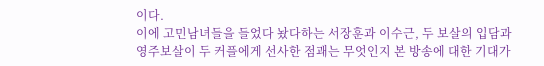이다.
이에 고민남녀들을 들었다 놨다하는 서장훈과 이수근, 두 보살의 입담과 영주보살이 두 커플에게 선사한 점괘는 무엇인지 본 방송에 대한 기대가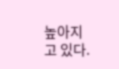높아지고 있다.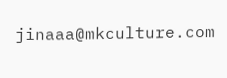jinaaa@mkculture.com